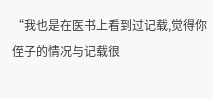“我也是在医书上看到过记载,觉得你侄子的情况与记载很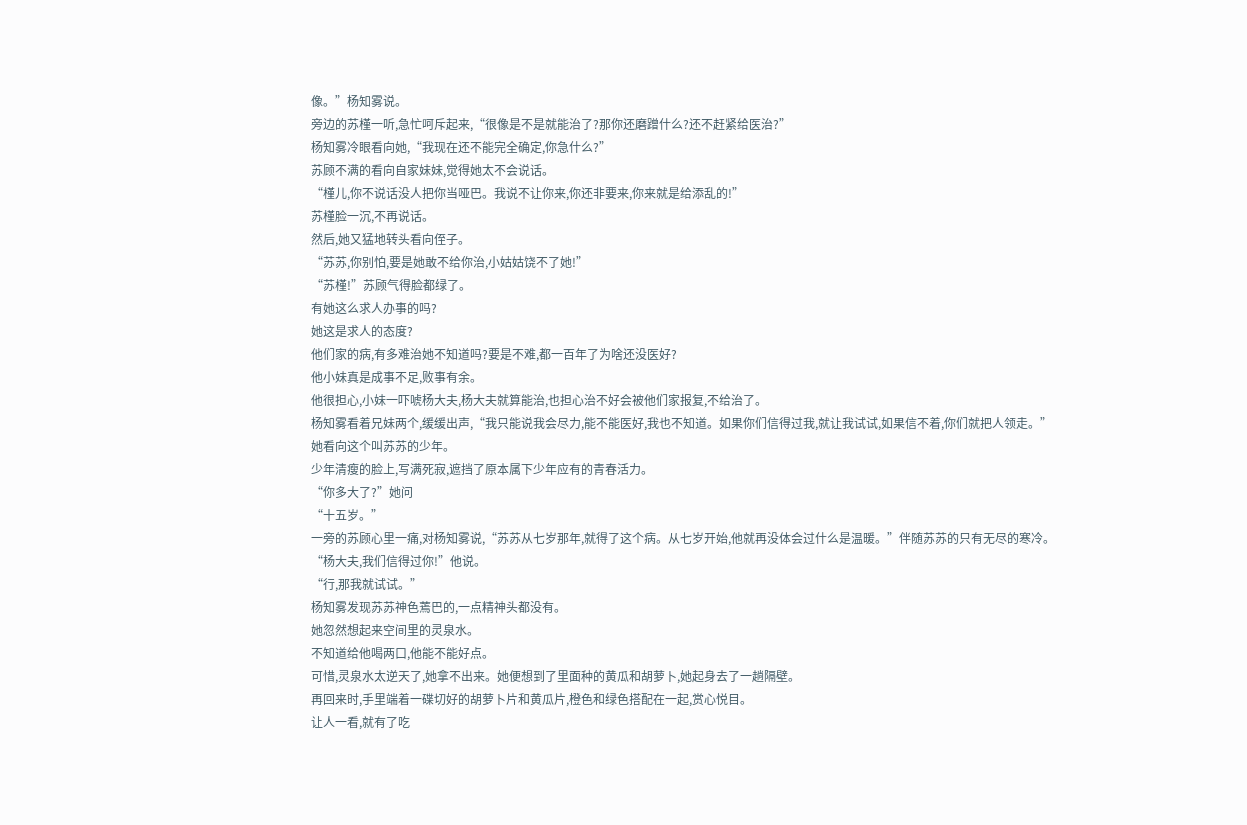像。”杨知雾说。
旁边的苏槿一听,急忙呵斥起来,“很像是不是就能治了?那你还磨蹭什么?还不赶紧给医治?”
杨知雾冷眼看向她,“我现在还不能完全确定,你急什么?”
苏顾不满的看向自家妹妹,觉得她太不会说话。
“槿儿,你不说话没人把你当哑巴。我说不让你来,你还非要来,你来就是给添乱的!”
苏槿脸一沉,不再说话。
然后,她又猛地转头看向侄子。
“苏苏,你别怕,要是她敢不给你治,小姑姑饶不了她!”
“苏槿!”苏顾气得脸都绿了。
有她这么求人办事的吗?
她这是求人的态度?
他们家的病,有多难治她不知道吗?要是不难,都一百年了为啥还没医好?
他小妹真是成事不足,败事有余。
他很担心,小妹一吓唬杨大夫,杨大夫就算能治,也担心治不好会被他们家报复,不给治了。
杨知雾看着兄妹两个,缓缓出声,“我只能说我会尽力,能不能医好,我也不知道。如果你们信得过我,就让我试试,如果信不着,你们就把人领走。”
她看向这个叫苏苏的少年。
少年清瘦的脸上,写满死寂,遮挡了原本属下少年应有的青春活力。
“你多大了?”她问
“十五岁。”
一旁的苏顾心里一痛,对杨知雾说,“苏苏从七岁那年,就得了这个病。从七岁开始,他就再没体会过什么是温暖。”伴随苏苏的只有无尽的寒冷。
“杨大夫,我们信得过你!”他说。
“行,那我就试试。”
杨知雾发现苏苏神色蔫巴的,一点精神头都没有。
她忽然想起来空间里的灵泉水。
不知道给他喝两口,他能不能好点。
可惜,灵泉水太逆天了,她拿不出来。她便想到了里面种的黄瓜和胡萝卜,她起身去了一趟隔壁。
再回来时,手里端着一碟切好的胡萝卜片和黄瓜片,橙色和绿色搭配在一起,赏心悦目。
让人一看,就有了吃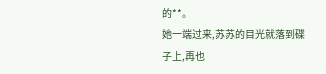的**。
她一端过来,苏苏的目光就落到碟子上,再也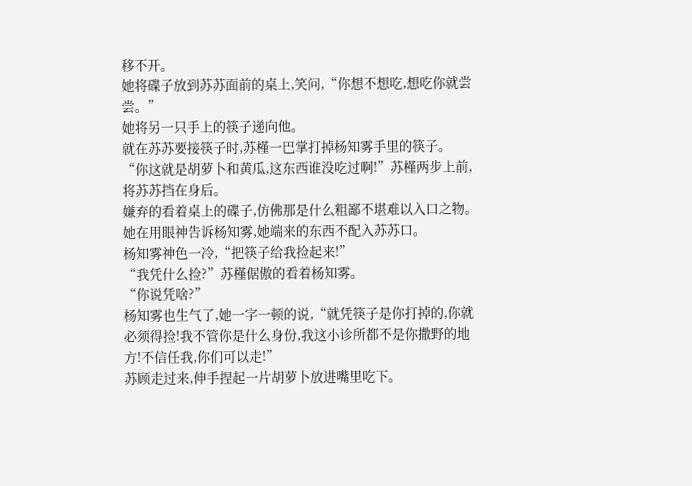移不开。
她将碟子放到苏苏面前的桌上,笑问,“你想不想吃,想吃你就尝尝。”
她将另一只手上的筷子递向他。
就在苏苏要接筷子时,苏槿一巴掌打掉杨知雾手里的筷子。
“你这就是胡萝卜和黄瓜,这东西谁没吃过啊!”苏槿两步上前,将苏苏挡在身后。
嫌弃的看着桌上的碟子,仿佛那是什么粗鄙不堪难以入口之物。
她在用眼神告诉杨知雾,她端来的东西不配入苏苏口。
杨知雾神色一冷,“把筷子给我捡起来!”
“我凭什么捡?”苏槿倨傲的看着杨知雾。
“你说凭啥?”
杨知雾也生气了,她一字一顿的说,“就凭筷子是你打掉的,你就必须得捡!我不管你是什么身份,我这小诊所都不是你撒野的地方!不信任我,你们可以走!”
苏顾走过来,伸手捏起一片胡萝卜放进嘴里吃下。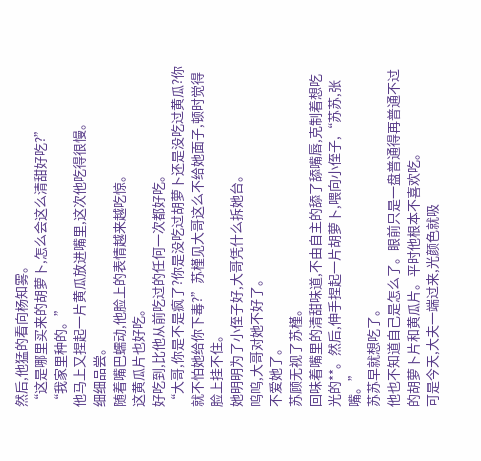然后,他猛的看向杨知雾。
“这是哪里买来的胡萝卜,怎么会这么清甜好吃?”
“我家里种的。”
他马上又捏起一片黄瓜放进嘴里,这次他吃得很慢。
细细品尝。
随着嘴巴蠕动,他脸上的表情越来越吃惊。
这黄瓜片也好吃。
好吃到,比他从前吃过的任何一次都好吃。
“大哥,你是不是疯了?你是没吃过胡萝卜还是没吃过黄瓜?你就不怕她给你下毒?”苏槿见大哥这么不给她面子,顿时觉得脸上挂不住。
她明明为了小侄子好,大哥凭什么拆她台。
呜呜,大哥对她不好了。
不爱她了。
苏顾无视了苏槿。
回味着嘴里的清甜味道,不由自主的舔了舔嘴唇,克制着想吃光的**。然后,伸手捏起一片胡萝卜,喂向小侄子,“苏苏,张嘴。”
苏苏早就想吃了。
他也不知道自己是怎么了。眼前只是一盘普通得再普通不过的胡萝卜片和黄瓜片。平时他根本不喜欢吃。
可是今天,大夫一端过来,光颜色就吸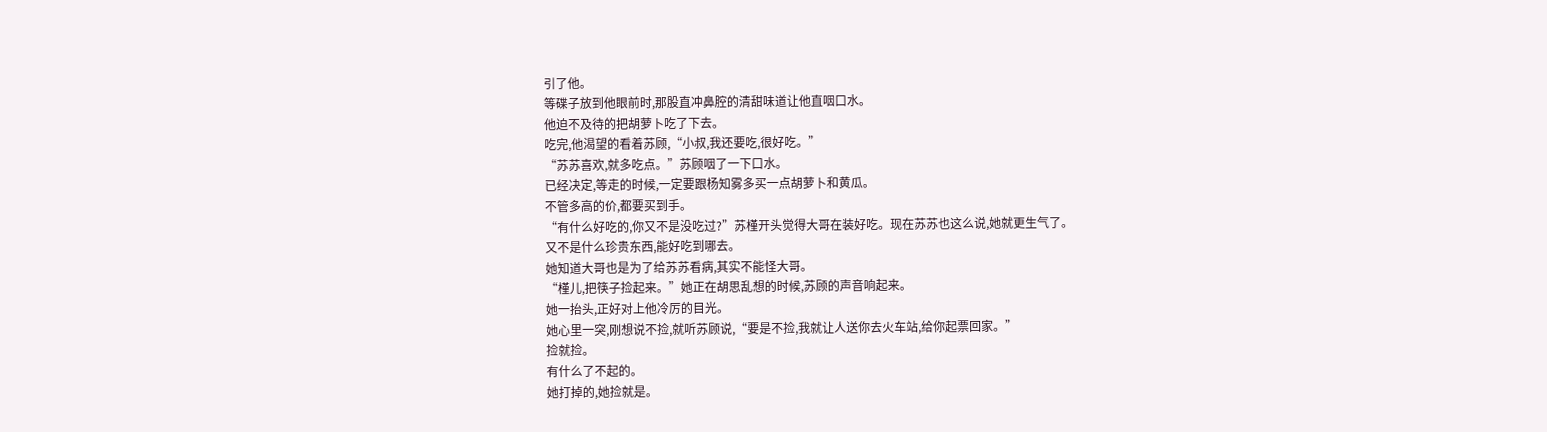引了他。
等碟子放到他眼前时,那股直冲鼻腔的清甜味道让他直咽口水。
他迫不及待的把胡萝卜吃了下去。
吃完,他渴望的看着苏顾,“小叔,我还要吃,很好吃。”
“苏苏喜欢,就多吃点。”苏顾咽了一下口水。
已经决定,等走的时候,一定要跟杨知雾多买一点胡萝卜和黄瓜。
不管多高的价,都要买到手。
“有什么好吃的,你又不是没吃过?”苏槿开头觉得大哥在装好吃。现在苏苏也这么说,她就更生气了。
又不是什么珍贵东西,能好吃到哪去。
她知道大哥也是为了给苏苏看病,其实不能怪大哥。
“槿儿,把筷子捡起来。”她正在胡思乱想的时候,苏顾的声音响起来。
她一抬头,正好对上他冷厉的目光。
她心里一突,刚想说不捡,就听苏顾说,“要是不捡,我就让人送你去火车站,给你起票回家。”
捡就捡。
有什么了不起的。
她打掉的,她捡就是。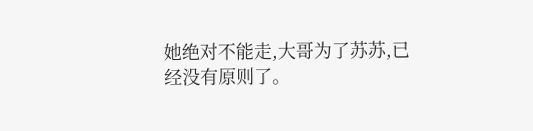她绝对不能走,大哥为了苏苏,已经没有原则了。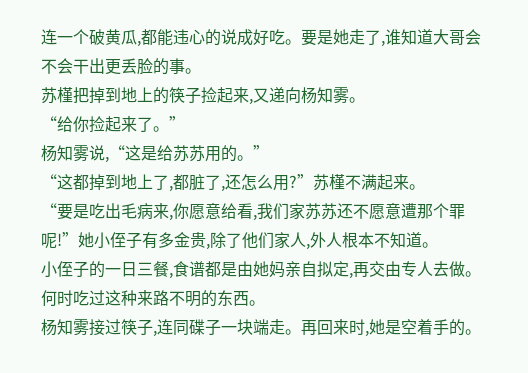连一个破黄瓜,都能违心的说成好吃。要是她走了,谁知道大哥会不会干出更丢脸的事。
苏槿把掉到地上的筷子捡起来,又递向杨知雾。
“给你捡起来了。”
杨知雾说,“这是给苏苏用的。”
“这都掉到地上了,都脏了,还怎么用?”苏槿不满起来。
“要是吃出毛病来,你愿意给看,我们家苏苏还不愿意遭那个罪呢!”她小侄子有多金贵,除了他们家人,外人根本不知道。
小侄子的一日三餐,食谱都是由她妈亲自拟定,再交由专人去做。
何时吃过这种来路不明的东西。
杨知雾接过筷子,连同碟子一块端走。再回来时,她是空着手的。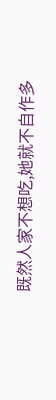既然人家不想吃,她就不自作多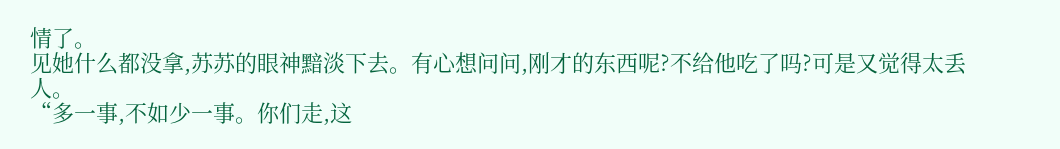情了。
见她什么都没拿,苏苏的眼神黯淡下去。有心想问问,刚才的东西呢?不给他吃了吗?可是又觉得太丢人。
“多一事,不如少一事。你们走,这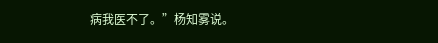病我医不了。”杨知雾说。